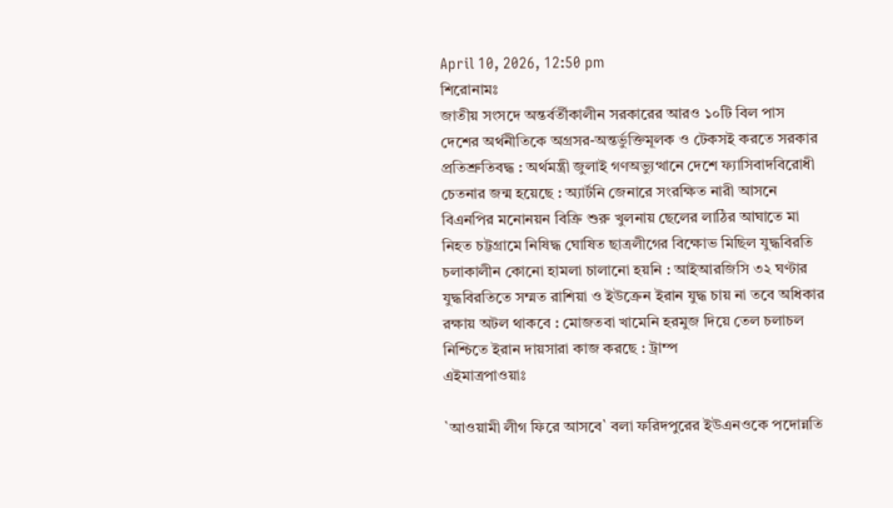April 10, 2026, 12:50 pm
শিরোনামঃ
জাতীয় সংসদে অন্তর্বর্তীকালীন সরকারের আরও ১০টি বিল পাস দেশের অর্থনীতিকে অগ্রসর-অন্তর্ভুক্তিমূলক ও টেকসই করতে সরকার প্রতিশ্রুতিবদ্ধ : অর্থমন্ত্রী জুলাই গণঅভ্যুত্থানে দেশে ফ্যাসিবাদবিরোধী চেতনার জন্ম হয়েছে : অ্যার্টনি জেনারে সংরক্ষিত নারী আসনে বিএনপির মনোনয়ন বিক্রি শুরু খুলনায় ছেলের লাঠির আঘাতে মা নিহত চট্টগ্রামে নিষিদ্ধ ঘোষিত ছাত্রলীগের বিক্ষোভ মিছিল যুদ্ধবিরতি চলাকালীন কোনো হামলা চালানো হয়নি : আইআরজিসি ৩২ ঘণ্টার যুদ্ধবিরতিতে সম্মত রাশিয়া ও ইউক্রেন‌ ইরান যুদ্ধ চায় না তবে অধিকার রক্ষায় অটল থাকবে : মোজতবা খামেনি হরমুজ দিয়ে তেল চলাচল নিশ্চিতে ইরান দায়সারা কাজ করছে : ট্রাম্প
এইমাত্রপাওয়াঃ

`আওয়ামী লীগ ফিরে আসবে` বলা ফরিদপুরের ইউএনওকে পদোন্নতি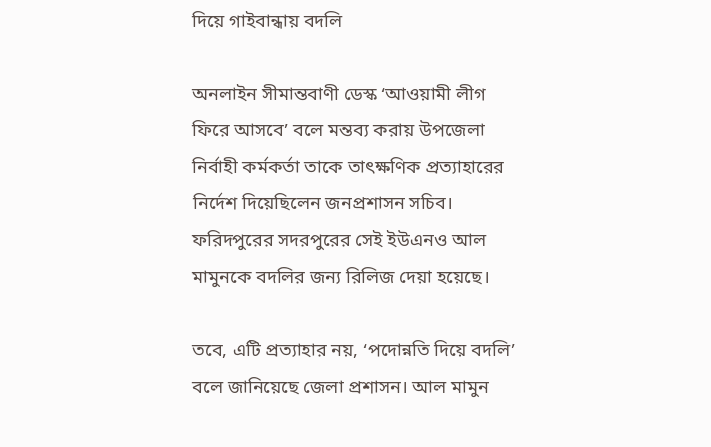দিয়ে গাইবান্ধায় বদলি

অনলাইন সীমান্তবাণী ডেস্ক ‘আওয়ামী লীগ ফিরে আসবে’ বলে মন্তব্য করায় উপজেলা নির্বাহী কর্মকর্তা তাকে তাৎক্ষণিক প্রত্যাহারের নির্দেশ দিয়েছিলেন জনপ্রশাসন সচিব। ফরিদপুরের সদরপুরের সেই ইউএনও আল মামুনকে বদলির জন্য রিলিজ দেয়া হয়েছে।

তবে, এটি প্রত্যাহার নয়, ‘পদোন্নতি দিয়ে বদলি’ বলে জানিয়েছে জেলা প্রশাসন। আল মামুন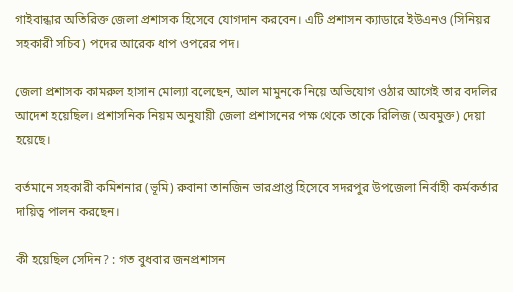গাইবান্ধার অতিরিক্ত জেলা প্রশাসক হিসেবে যোগদান করবেন। এটি প্রশাসন ক্যাডারে ইউএনও (সিনিয়র সহকারী সচিব) পদের আরেক ধাপ ওপরের পদ।

জেলা প্রশাসক কামরুল হাসান মোল্যা বলেছেন, আল মামুনকে নিয়ে অভিযোগ ওঠার আগেই তার বদলির আদেশ হয়েছিল। প্রশাসনিক নিয়ম অনুযায়ী জেলা প্রশাসনের পক্ষ থেকে তাকে রিলিজ (অবমুক্ত) দেয়া হয়েছে।

বর্তমানে সহকারী কমিশনার (ভূমি) রুবানা তানজিন ভারপ্রাপ্ত হিসেবে সদরপুর উপজেলা নির্বাহী কর্মকর্তার দায়িত্ব পালন করছেন।

কী হয়েছিল সেদিন? : গত বুধবার জনপ্রশাসন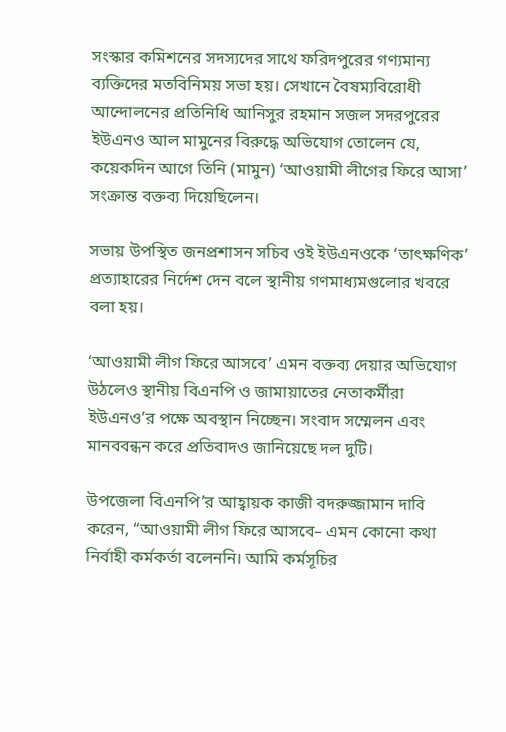সংস্কার কমিশনের সদস্যদের সাথে ফরিদপুরের গণ্যমান্য ব্যক্তিদের মতবিনিময় সভা হয়। সেখানে বৈষম্যবিরোধী আন্দোলনের প্রতিনিধি আনিসুর রহমান সজল সদরপুরের ইউএনও আল মামুনের বিরুদ্ধে অভিযোগ তোলেন যে, কয়েকদিন আগে তিনি (মামুন) ‘আওয়ামী লীগের ফিরে আসা’ সংক্রান্ত বক্তব্য দিয়েছিলেন।

সভায় উপস্থিত জনপ্রশাসন সচিব ওই ইউএনওকে ‘তাৎক্ষণিক’ প্রত্যাহারের নির্দেশ দেন বলে স্থানীয় গণমাধ্যমগুলোর খবরে বলা হয়।

‘আওয়ামী লীগ ফিরে আসবে’ এমন বক্তব্য দেয়ার অভিযোগ উঠলেও স্থানীয় বিএনপি ও জামায়াতের নেতাকর্মীরা ইউএনও’র পক্ষে অবস্থান নিচ্ছেন। সংবাদ সম্মেলন এবং মানববন্ধন করে প্রতিবাদও জানিয়েছে দল দুটি।

উপজেলা বিএনপি’র আহ্বায়ক কাজী বদরুজ্জামান দাবি করেন, “আওয়ামী লীগ ফিরে আসবে– এমন কোনো কথা নির্বাহী কর্মকর্তা বলেননি। আমি কর্মসূচির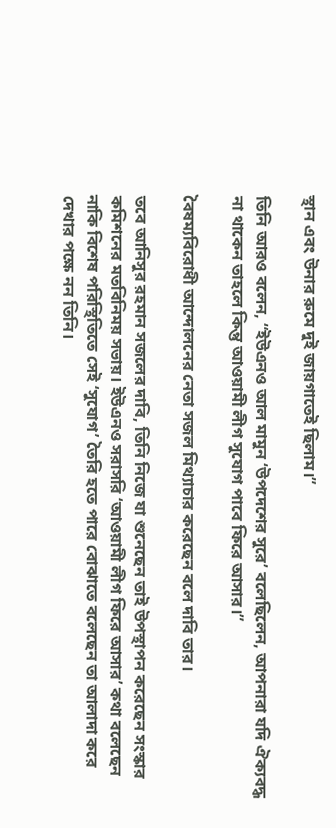স্থান এবং উনার রুমে দুই জায়গাতেই ছিলাম।”

তিনি আরও বলেন, “ইউএনও আল মামুন ‘উপদেশের সুরে’ বলেছিলেন, আপনারা যদি ঐক্যবদ্ধ না থাকেন তাহলে কিন্তু আওয়ামী লীগ সুযোগ পাবে ফিরে আসার।”

বৈষম্যবিরোধী আন্দোলনের নেতা সজল মিথ্যাচার করেছেন বলে দাবি তার।

তবে আনিসুর রহমান সজলের দাবি, তিনি নিজে যা শুনেছেন তাই উপস্থাপন করেছেন সংস্কার কমিশনের মতবিনিময় সভায়। ইউএনও সরাসরি ‘আওয়ামী লীগ ফিরে আসার’ কথা বলেছেন নাকি বিশেষ পরিস্থিতিতে সেই ‘সুযোগ’ তৈরি হতে পারে বোঝাতে বলেছেন তা আলাদা করে দেখার পক্ষে নন তিনি।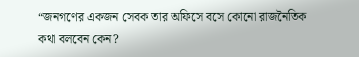“জনগণের একজন সেবক তার অফিসে বসে কোনো রাজনৈতিক কথা বলবেন কেন?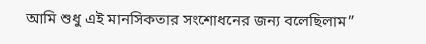আমি শুধু এই মানসিকতার সংশোধনের জন্য বলেছিলাম”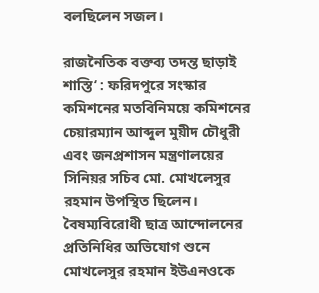বলছিলেন সজল।

রাজনৈতিক বক্তব্য তদন্ত ছাড়াই শাস্তি‘ : ফরিদপুরে সংস্কার কমিশনের মতবিনিময়ে কমিশনের চেয়ারম্যান আব্দুল মুয়ীদ চৌধুরী এবং জনপ্রশাসন মন্ত্রণালয়ের সিনিয়র সচিব মো. মোখলেসুর রহমান উপস্থিত ছিলেন। বৈষম্যবিরোধী ছাত্র আন্দোলনের প্রতিনিধির অভিযোগ শুনে মোখলেসুর রহমান ইউএনওকে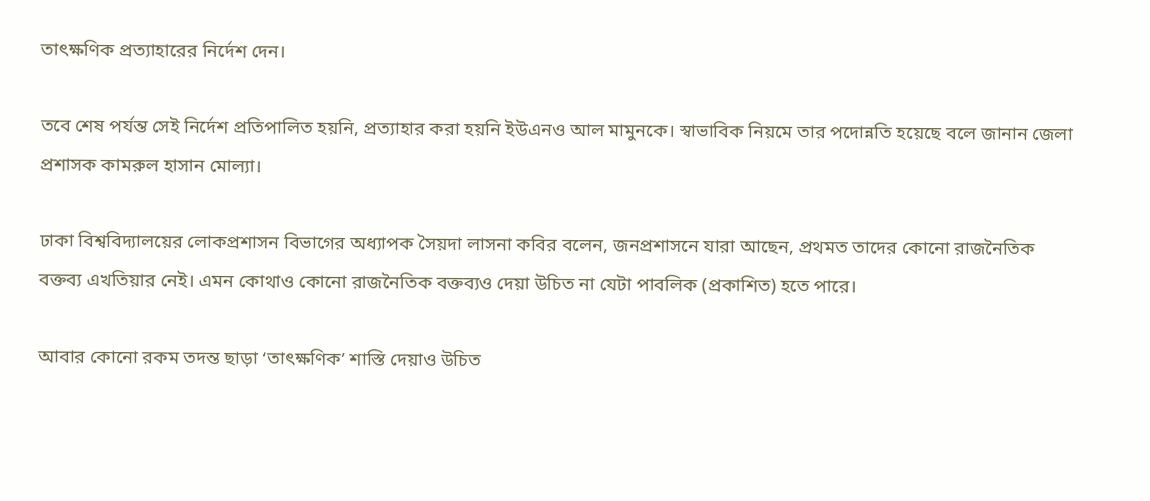তাৎক্ষণিক প্রত্যাহারের নির্দেশ দেন।

তবে শেষ পর্যন্ত সেই নির্দেশ প্রতিপালিত হয়নি, প্রত্যাহার করা হয়নি ইউএনও আল মামুনকে। স্বাভাবিক নিয়মে তার পদোন্নতি হয়েছে বলে জানান জেলা প্রশাসক কামরুল হাসান মোল্যা।

ঢাকা বিশ্ববিদ্যালয়ের লোকপ্রশাসন বিভাগের অধ্যাপক সৈয়দা লাসনা কবির বলেন, জনপ্রশাসনে যারা আছেন, প্রথমত তাদের কোনো রাজনৈতিক বক্তব্য এখতিয়ার নেই। এমন কোথাও কোনো রাজনৈতিক বক্তব্যও দেয়া উচিত না যেটা পাবলিক (প্রকাশিত) হতে পারে।

আবার কোনো রকম তদন্ত ছাড়া ‘তাৎক্ষণিক’ শাস্তি দেয়াও উচিত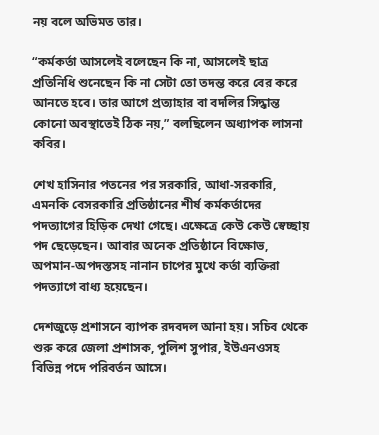নয় বলে অভিমত তার।

“কর্মকর্তা আসলেই বলেছেন কি না, আসলেই ছাত্র প্রতিনিধি শুনেছেন কি না সেটা তো তদন্ত করে বের করে আনতে হবে। তার আগে প্রত্যাহার বা বদলির সিদ্ধান্ত কোনো অবস্থাতেই ঠিক নয়,” বলছিলেন অধ্যাপক লাসনা কবির।

শেখ হাসিনার পতনের পর সরকারি, আধা-সরকারি, এমনকি বেসরকারি প্রতিষ্ঠানের শীর্ষ কর্মকর্তাদের পদত্যাগের হিড়িক দেখা গেছে। এক্ষেত্রে কেউ কেউ স্বেচ্ছায় পদ ছেড়েছেন। আবার অনেক প্রতিষ্ঠানে বিক্ষোভ, অপমান-অপদস্তসহ নানান চাপের মুখে কর্তা ব্যক্তিরা পদত্যাগে বাধ্য হয়েছেন।

দেশজুড়ে প্রশাসনে ব্যাপক রদবদল আনা হয়। সচিব থেকে শুরু করে জেলা প্রশাসক, পুলিশ সুপার, ইউএনওসহ বিভিন্ন পদে পরিবর্তন আসে।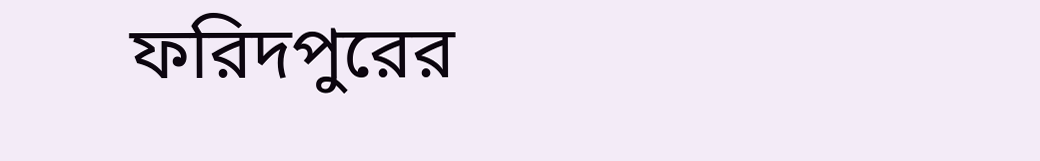ফরিদপুরের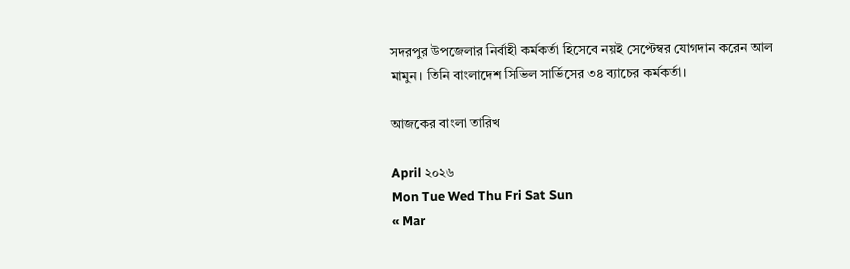সদরপুর উপজেলার নির্বাহী কর্মকর্তা হিসেবে নয়ই সেপ্টেম্বর যোগদান করেন আল মামুন। তিনি বাংলাদেশ সিভিল সার্ভিসের ৩৪ ব্যাচের কর্মকর্তা।

আজকের বাংলা তারিখ

April ২০২৬
Mon Tue Wed Thu Fri Sat Sun
« Mar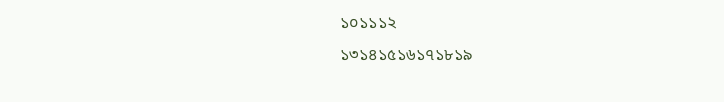১০১১১২
১৩১৪১৫১৬১৭১৮১৯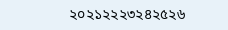২০২১২২২৩২৪২৫২৬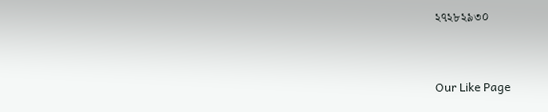২৭২৮২৯৩০


Our Like Page